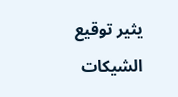يثير توقيع الشيكات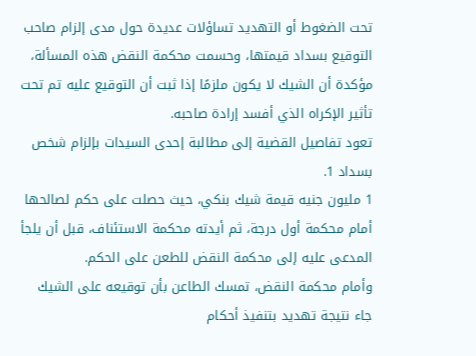تحت الضغوط أو التهديد تساؤلات عديدة حول مدى إلزام صاحب التوقيع بسداد قيمتها، وحسمت محكمة النقض هذه المسألة، مؤكدة أن الشيك لا يكون ملزمًا إذا ثبت أن التوقيع عليه تم تحت تأثير الإكراه الذي أفسد إرادة صاحبه.
تعود تفاصيل القضية إلى مطالبة إحدى السيدات بإلزام شخص بسداد 1.
1 مليون جنيه قيمة شيك بنكي، حيث حصلت على حكم لصالحها أمام محكمة أول درجة، ثم أيدته محكمة الاستئناف، قبل أن يلجأ المدعى عليه إلى محكمة النقض للطعن على الحكم.
وأمام محكمة النقض، تمسك الطاعن بأن توقيعه على الشيك جاء نتيجة تهديد بتنفيذ أحكام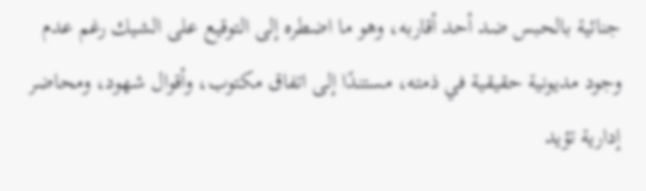جنائية بالحبس ضد أحد أقاربه، وهو ما اضطره إلى التوقيع على الشيك رغم عدم وجود مديونية حقيقية في ذمته، مستندًا إلى اتفاق مكتوب، وأقوال شهود، ومحاضر إدارية تؤيد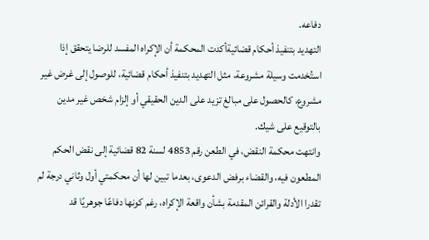دفاعه.
التهديد بتنفيذ أحكام قضائيةأكدت المحكمة أن الإكراه المفسد للرضا يتحقق إذا استُخدمت وسيلة مشروعة، مثل التهديد بتنفيذ أحكام قضائية، للوصول إلى غرض غير مشروع، كالحصول على مبالغ تزيد على الدين الحقيقي أو إلزام شخص غير مدين بالتوقيع على شيك.
وانتهت محكمة النقض، في الطعن رقم 4853 لسنة 82 قضائية إلى نقض الحكم المطعون فيه، والقضاء برفض الدعوى، بعدما تبين لها أن محكمتي أول وثاني درجة لم تقدرا الأدلة والقرائن المقدمة بشأن واقعة الإكراه، رغم كونها دفاعًا جوهريًا قد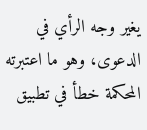يغير وجه الرأي في الدعوى، وهو ما اعتبرته المحكمة خطأ في تطبيق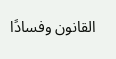القانون وفسادًا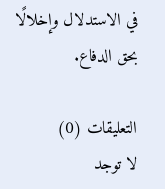في الاستدلال وإخلالًا بحق الدفاع.

التعليقات (0)
لا توجد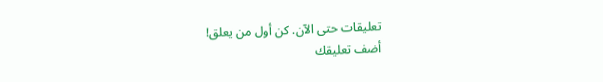تعليقات حتى الآن. كن أول من يعلق!
أضف تعليقك